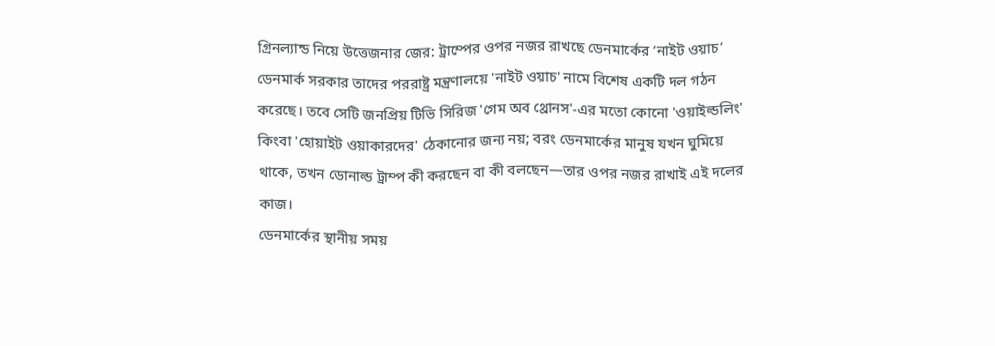গ্রিনল্যান্ড নিয়ে উত্তেজনার জের: ট্রাম্পের ওপর নজর রাখছে ডেনমার্কের ‘নাইট ওয়াচ’
ডেনমার্ক সরকার তাদের পররাষ্ট্র মন্ত্রণালয়ে 'নাইট ওয়াচ' নামে বিশেষ একটি দল গঠন করেছে। তবে সেটি জনপ্রিয় টিভি সিরিজ 'গেম অব থ্রোনস'-এর মতো কোনো 'ওয়াইল্ডলিং' কিংবা 'হোয়াইট ওয়াকারদের' ঠেকানোর জন্য নয়; বরং ডেনমার্কের মানুষ যখন ঘুমিয়ে থাকে, তখন ডোনাল্ড ট্রাম্প কী করছেন বা কী বলছেন—তার ওপর নজর রাখাই এই দলের কাজ।
ডেনমার্কের স্থানীয় সময়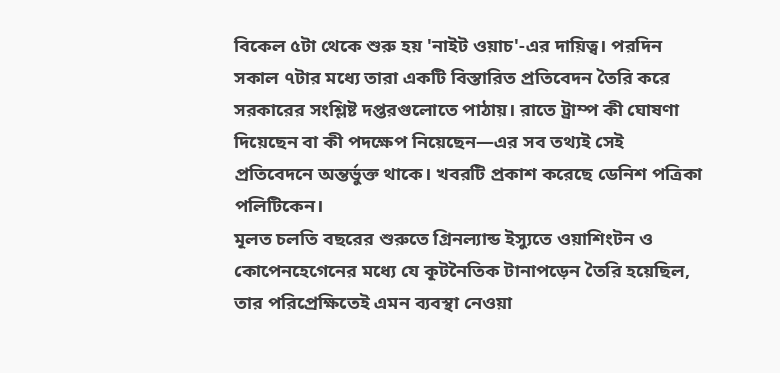বিকেল ৫টা থেকে শুরু হয় 'নাইট ওয়াচ'-এর দায়িত্ব। পরদিন সকাল ৭টার মধ্যে তারা একটি বিস্তারিত প্রতিবেদন তৈরি করে সরকারের সংশ্লিষ্ট দপ্তরগুলোতে পাঠায়। রাতে ট্রাম্প কী ঘোষণা দিয়েছেন বা কী পদক্ষেপ নিয়েছেন—এর সব তথ্যই সেই প্রতিবেদনে অন্তর্ভুক্ত থাকে। খবরটি প্রকাশ করেছে ডেনিশ পত্রিকা পলিটিকেন।
মূলত চলতি বছরের শুরুতে গ্রিনল্যান্ড ইস্যুতে ওয়াশিংটন ও কোপেনহেগেনের মধ্যে যে কূটনৈতিক টানাপড়েন তৈরি হয়েছিল, তার পরিপ্রেক্ষিতেই এমন ব্যবস্থা নেওয়া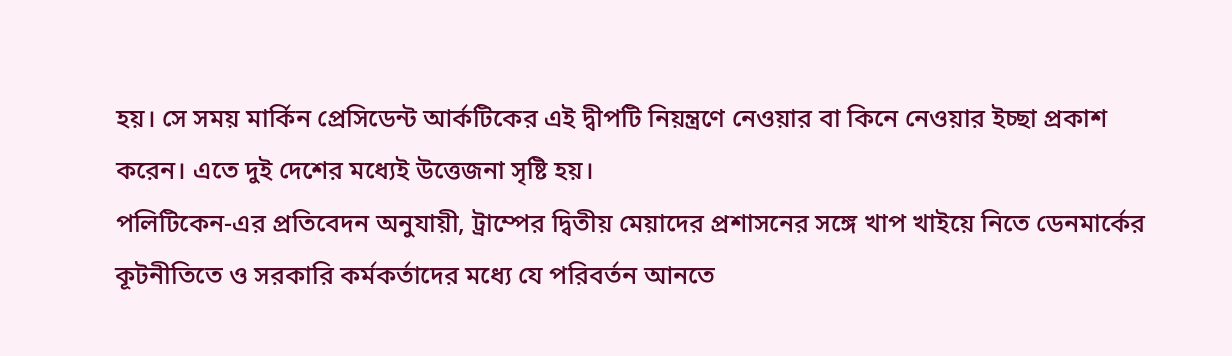হয়। সে সময় মার্কিন প্রেসিডেন্ট আর্কটিকের এই দ্বীপটি নিয়ন্ত্রণে নেওয়ার বা কিনে নেওয়ার ইচ্ছা প্রকাশ করেন। এতে দুই দেশের মধ্যেই উত্তেজনা সৃষ্টি হয়।
পলিটিকেন-এর প্রতিবেদন অনুযায়ী, ট্রাম্পের দ্বিতীয় মেয়াদের প্রশাসনের সঙ্গে খাপ খাইয়ে নিতে ডেনমার্কের কূটনীতিতে ও সরকারি কর্মকর্তাদের মধ্যে যে পরিবর্তন আনতে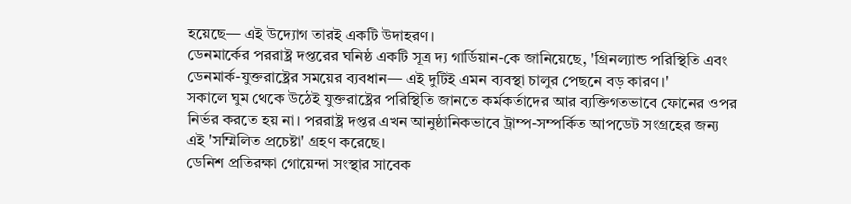হয়েছে— এই উদ্যোগ তারই একটি উদাহরণ।
ডেনমার্কের পররাষ্ট্র দপ্তরের ঘনিষ্ঠ একটি সূত্র দ্য গার্ডিয়ান-কে জানিয়েছে, 'গ্রিনল্যান্ড পরিস্থিতি এবং ডেনমার্ক-যুক্তরাষ্ট্রের সময়ের ব্যবধান— এই দুটিই এমন ব্যবস্থা চালুর পেছনে বড় কারণ।'
সকালে ঘুম থেকে উঠেই যুক্তরাষ্ট্রের পরিস্থিতি জানতে কর্মকর্তাদের আর ব্যক্তিগতভাবে ফোনের ওপর নির্ভর করতে হয় না। পররাষ্ট্র দপ্তর এখন আনুষ্ঠানিকভাবে ট্রাম্প-সম্পর্কিত আপডেট সংগ্রহের জন্য এই 'সম্মিলিত প্রচেষ্টা' গ্রহণ করেছে।
ডেনিশ প্রতিরক্ষা গোয়েন্দা সংস্থার সাবেক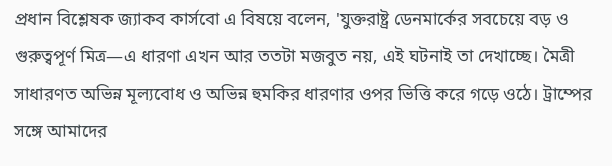প্রধান বিশ্লেষক জ্যাকব কার্সবো এ বিষয়ে বলেন, 'যুক্তরাষ্ট্র ডেনমার্কের সবচেয়ে বড় ও গুরুত্বপূর্ণ মিত্র—এ ধারণা এখন আর ততটা মজবুত নয়, এই ঘটনাই তা দেখাচ্ছে। মৈত্রী সাধারণত অভিন্ন মূল্যবোধ ও অভিন্ন হুমকির ধারণার ওপর ভিত্তি করে গড়ে ওঠে। ট্রাম্পের সঙ্গে আমাদের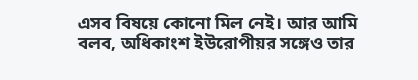এসব বিষয়ে কোনো মিল নেই। আর আমি বলব, অধিকাংশ ইউরোপীয়র সঙ্গেও তার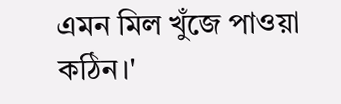এমন মিল খুঁজে পাওয়া কঠিন।'